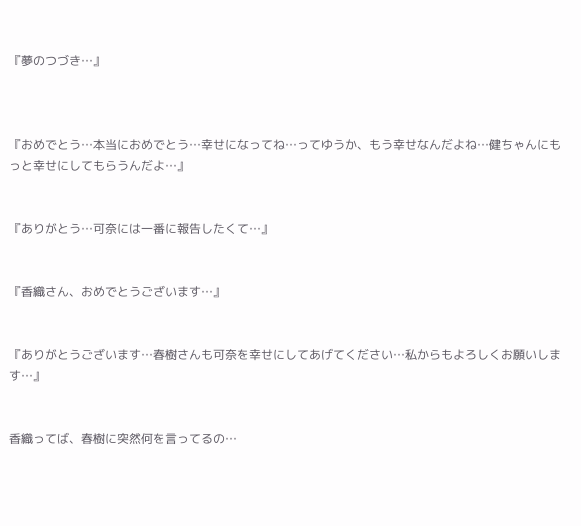『夢のつづき…』



『おめでとう…本当におめでとう…幸せになってね…ってゆうか、もう幸せなんだよね…健ちゃんにもっと幸せにしてもらうんだよ…』


『ありがとう…可奈には一番に報告したくて…』


『香織さん、おめでとうございます…』


『ありがとうございます…春樹さんも可奈を幸せにしてあげてください…私からもよろしくお願いします…』


香織ってば、春樹に突然何を言ってるの…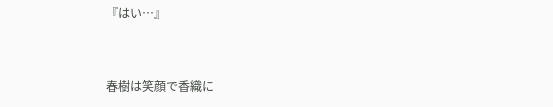『はい…』


春樹は笑顔で香織に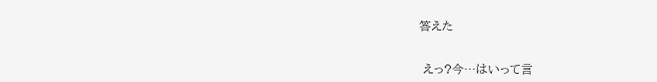答えた


 えっ?今…はいって言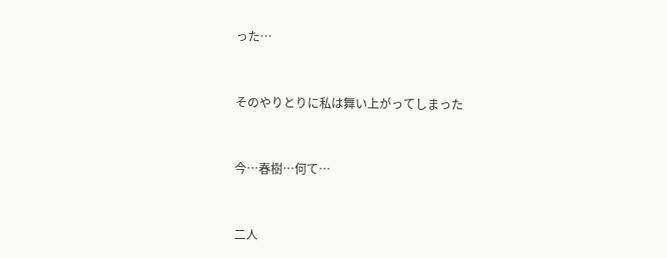った…


そのやりとりに私は舞い上がってしまった


今…春樹…何て…


二人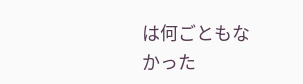は何ごともなかった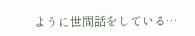ように世間話をしている…